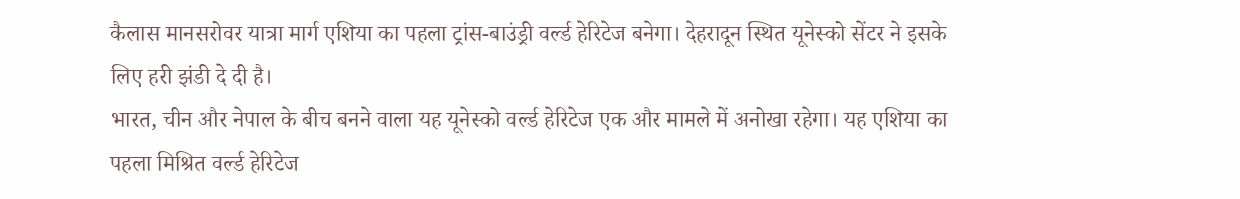कैलास मानसरोवर यात्रा मार्ग एशिया का पहला ट्रांस-बाउंड्री वर्ल्ड हेरिटेज बनेगा। देहरादून स्थित यूनेस्को सेंटर ने इसके लिए हरी झंडी दे दी है।
भारत, चीन और नेपाल के बीच बनने वाला यह यूनेस्को वर्ल्ड हेरिटेज एक और मामले में अनोखा रहेगा। यह एशिया का पहला मिश्रित वर्ल्ड हेरिटेज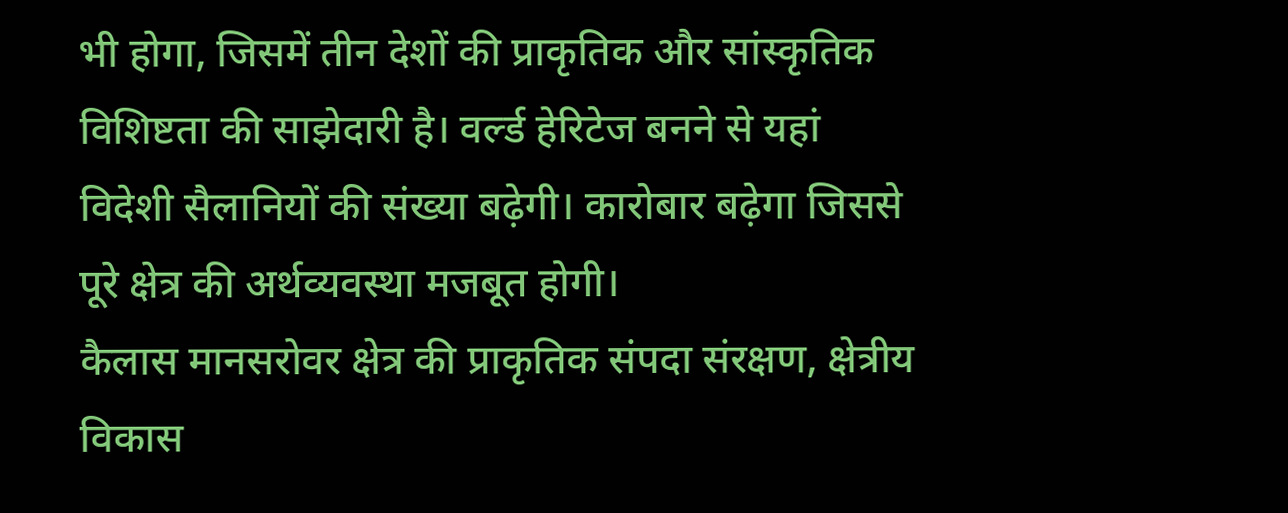भी होगा, जिसमें तीन देशों की प्राकृतिक और सांस्कृतिक विशिष्टता की साझेदारी है। वर्ल्ड हेरिटेज बनने से यहां विदेशी सैलानियों की संख्या बढ़ेगी। कारोबार बढ़ेगा जिससे पूरे क्षेत्र की अर्थव्यवस्था मजबूत होगी।
कैलास मानसरोवर क्षेत्र की प्राकृतिक संपदा संरक्षण, क्षेत्रीय विकास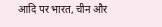आदि पर भारत, चीन और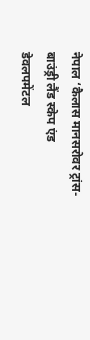नेपाल ‘कैलास मानसरोवर ट्रांस-बाउंड्री लैंड स्केप एंड डेवलपमेंटल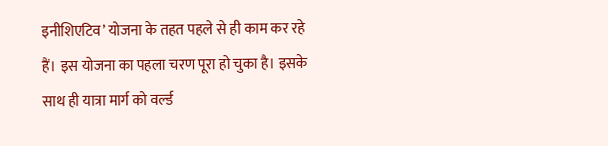इनीशिएटिव’ योजना के तहत पहले से ही काम कर रहे हैं। इस योजना का पहला चरण पूरा हो चुका है। इसके साथ ही यात्रा मार्ग को वर्ल्ड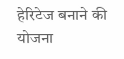हेरिटेज बनाने की योजना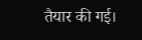तैयार की गई।